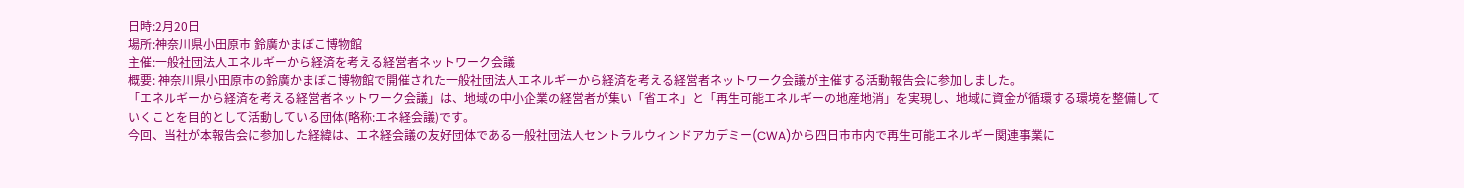日時:2月20日
場所:神奈川県小田原市 鈴廣かまぼこ博物館
主催:一般社団法人エネルギーから経済を考える経営者ネットワーク会議
概要: 神奈川県小田原市の鈴廣かまぼこ博物館で開催された一般社団法人エネルギーから経済を考える経営者ネットワーク会議が主催する活動報告会に参加しました。
「エネルギーから経済を考える経営者ネットワーク会議」は、地域の中小企業の経営者が集い「省エネ」と「再生可能エネルギーの地産地消」を実現し、地域に資金が循環する環境を整備していくことを目的として活動している団体(略称:エネ経会議)です。
今回、当社が本報告会に参加した経緯は、エネ経会議の友好団体である一般社団法人セントラルウィンドアカデミー(CWA)から四日市市内で再生可能エネルギー関連事業に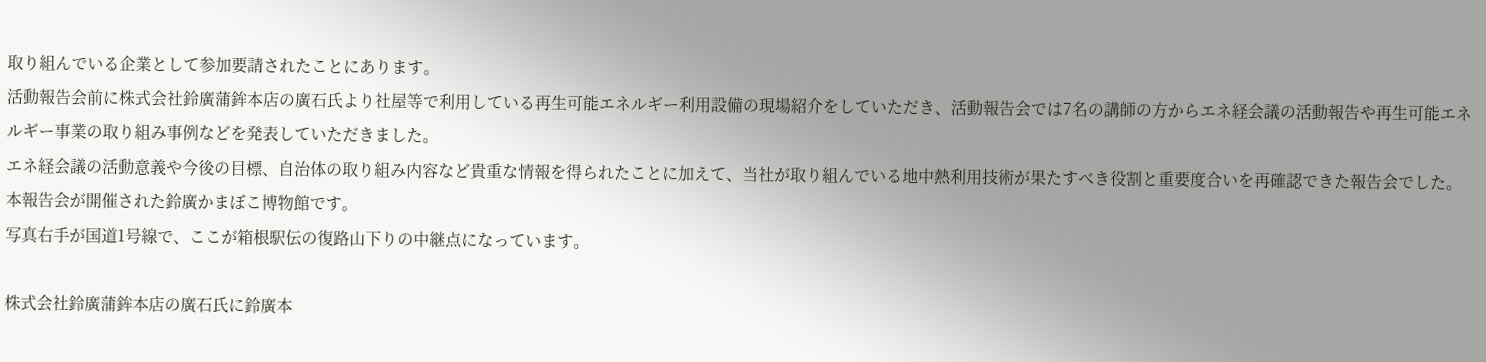取り組んでいる企業として参加要請されたことにあります。
活動報告会前に株式会社鈴廣蒲鉾本店の廣石氏より社屋等で利用している再生可能エネルギー利用設備の現場紹介をしていただき、活動報告会では7名の講師の方からエネ経会議の活動報告や再生可能エネルギー事業の取り組み事例などを発表していただきました。
エネ経会議の活動意義や今後の目標、自治体の取り組み内容など貴重な情報を得られたことに加えて、当社が取り組んでいる地中熱利用技術が果たすべき役割と重要度合いを再確認できた報告会でした。
本報告会が開催された鈴廣かまぼこ博物館です。
写真右手が国道1号線で、ここが箱根駅伝の復路山下りの中継点になっています。

株式会社鈴廣蒲鉾本店の廣石氏に鈴廣本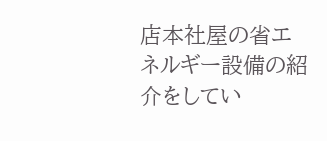店本社屋の省エネルギー設備の紹介をしてい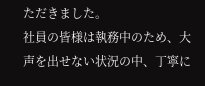ただきました。
社員の皆様は執務中のため、大声を出せない状況の中、丁寧に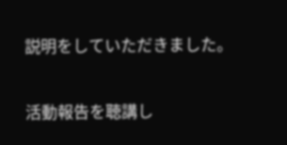説明をしていただきました。

活動報告を聴講し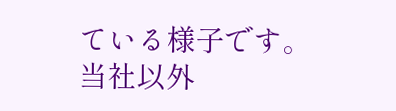ている様子です。
当社以外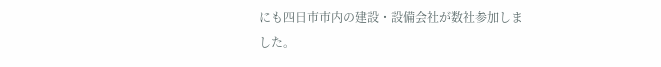にも四日市市内の建設・設備会社が数社参加しました。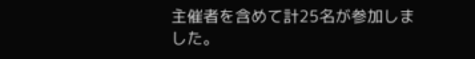主催者を含めて計25名が参加しました。